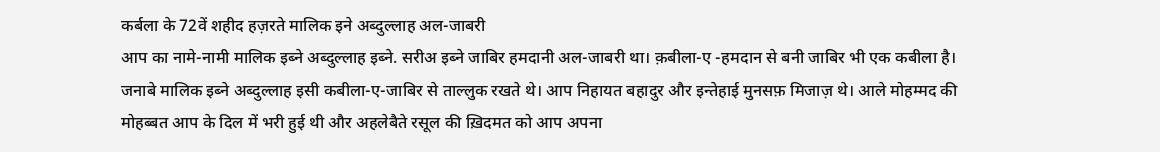कर्बला के 72वें शहीद हज़रते मालिक इने अब्दुल्लाह अल-जाबरी
आप का नामे-नामी मालिक इब्ने अब्दुल्लाह इब्ने. सरीअ इब्ने जाबिर हमदानी अल-जाबरी था। क़बीला-ए -हमदान से बनी जाबिर भी एक कबीला है। जनाबे मालिक इब्ने अब्दुल्लाह इसी कबीला-ए-जाबिर से ताल्लुक रखते थे। आप निहायत बहादुर और इन्तेहाई मुनसफ़ मिजाज़ थे। आले मोहम्मद की मोहब्बत आप के दिल में भरी हुई थी और अहलेबैते रसूल की ख़िदमत को आप अपना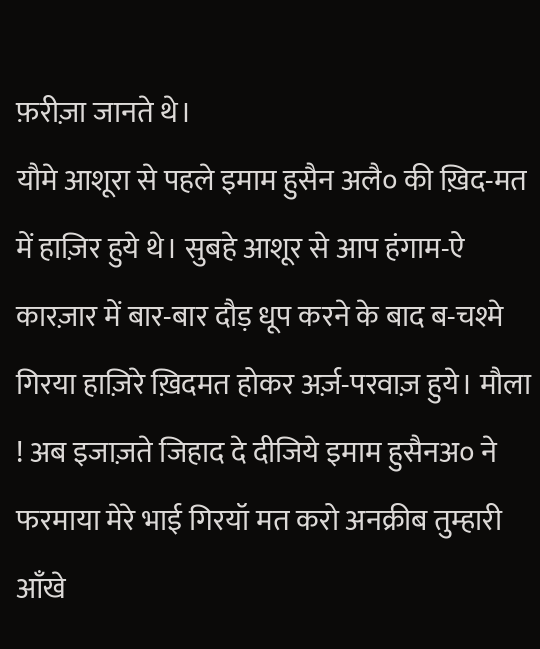फ़रीज़ा जानते थे।
यौमे आशूरा से पहले इमाम हुसैन अलै० की ख़िद-मत में हाज़िर हुये थे। सुबहे आशूर से आप हंगाम-ऐ कारज़ार में बार-बार दौड़ धूप करने के बाद ब-चश्मे गिरया हाज़िरे ख़िदमत होकर अर्ज़-परवाज़ हुये। मौला ! अब इजाज़ते जिहाद दे दीजिये इमाम हुसैनअ० ने फरमाया मेरे भाई गिरयॉ मत करो अनक्रीब तुम्हारी आँखे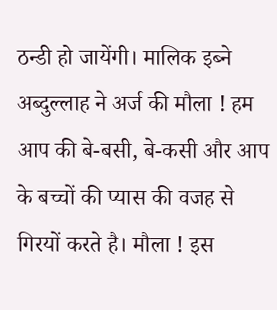ठन्डी हो जायेंगी। मालिक इब्ने अब्दुल्लाह ने अर्ज की मौला ! हम आप की बे-बसी, बे-कसी और आप के बच्चों की प्यास की वजह से गिरयों करते है। मौला ! इस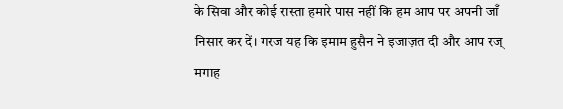के सिवा और कोई रास्ता हमारे पास नहीं कि हम आप पर अपनी जाँ निसार कर दें। गरज यह कि इमाम हुसैन ने इजाज़त दी और आप रज् मगाह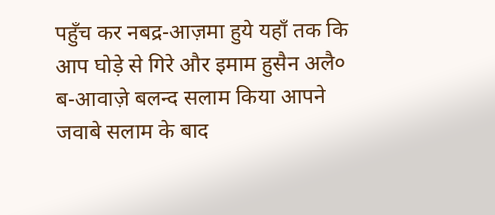पहुँच कर नबद्र-आज़मा हुये यहाँ तक कि आप घोड़े से गिरे और इमाम हुसैन अलै० ब-आवाज़े बलन्द सलाम किया आपने जवाबे सलाम के बाद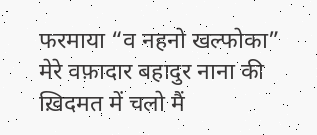फरमाया “व नहनो खल्फोका” मेरे वफ़ादार बहादुर नाना की ख़िदमत में चलो मैं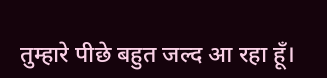तुम्हारे पीछे बहुत जल्द आ रहा हूँ।